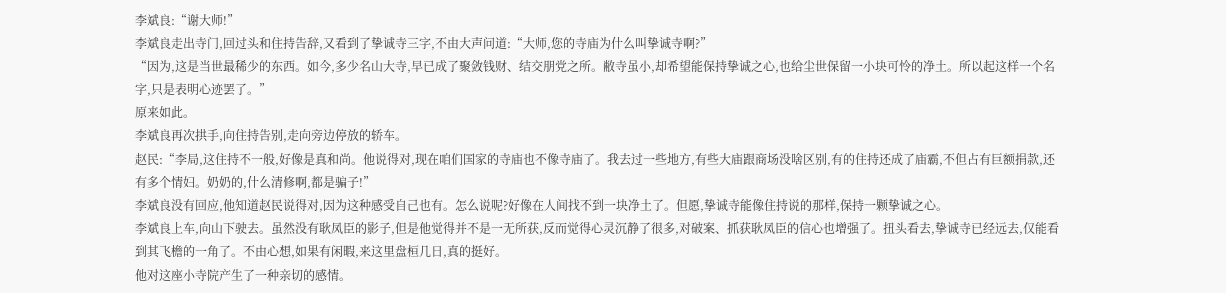李斌良:“谢大师!”
李斌良走出寺门,回过头和住持告辞,又看到了挚诚寺三字,不由大声问道:“大师,您的寺庙为什么叫挚诚寺啊?”
“因为,这是当世最稀少的东西。如今,多少名山大寺,早已成了聚敛钱财、结交朋党之所。敝寺虽小,却希望能保持挚诚之心,也给尘世保留一小块可怜的净土。所以起这样一个名字,只是表明心迹罢了。”
原来如此。
李斌良再次拱手,向住持告别,走向旁边停放的轿车。
赵民:“李局,这住持不一般,好像是真和尚。他说得对,现在咱们国家的寺庙也不像寺庙了。我去过一些地方,有些大庙跟商场没啥区别,有的住持还成了庙霸,不但占有巨额捐款,还有多个情妇。奶奶的,什么清修啊,都是骗子!”
李斌良没有回应,他知道赵民说得对,因为这种感受自己也有。怎么说呢?好像在人间找不到一块净土了。但愿,挚诚寺能像住持说的那样,保持一颗挚诚之心。
李斌良上车,向山下驶去。虽然没有耿凤臣的影子,但是他觉得并不是一无所获,反而觉得心灵沉静了很多,对破案、抓获耿凤臣的信心也增强了。扭头看去,挚诚寺已经远去,仅能看到其飞檐的一角了。不由心想,如果有闲暇,来这里盘桓几日,真的挺好。
他对这座小寺院产生了一种亲切的感情。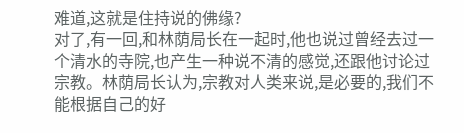难道,这就是住持说的佛缘?
对了,有一回,和林荫局长在一起时,他也说过曾经去过一个清水的寺院,也产生一种说不清的感觉,还跟他讨论过宗教。林荫局长认为,宗教对人类来说,是必要的,我们不能根据自己的好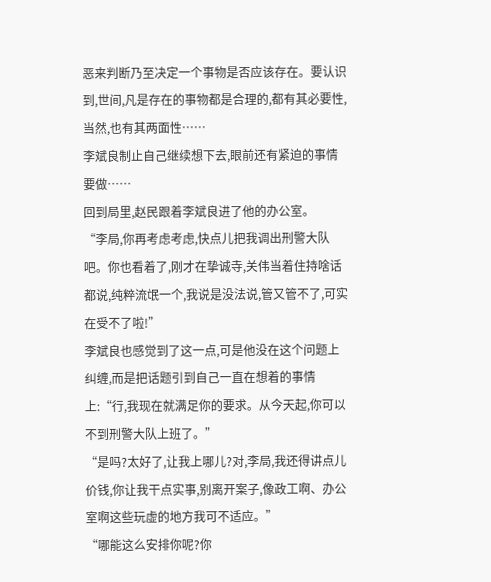恶来判断乃至决定一个事物是否应该存在。要认识到,世间,凡是存在的事物都是合理的,都有其必要性,当然,也有其两面性……
李斌良制止自己继续想下去,眼前还有紧迫的事情要做……
回到局里,赵民跟着李斌良进了他的办公室。
“李局,你再考虑考虑,快点儿把我调出刑警大队吧。你也看着了,刚才在挚诚寺,关伟当着住持啥话都说,纯粹流氓一个,我说是没法说,管又管不了,可实在受不了啦!”
李斌良也感觉到了这一点,可是他没在这个问题上纠缠,而是把话题引到自己一直在想着的事情上:“行,我现在就满足你的要求。从今天起,你可以不到刑警大队上班了。”
“是吗?太好了,让我上哪儿?对,李局,我还得讲点儿价钱,你让我干点实事,别离开案子,像政工啊、办公室啊这些玩虚的地方我可不适应。”
“哪能这么安排你呢?你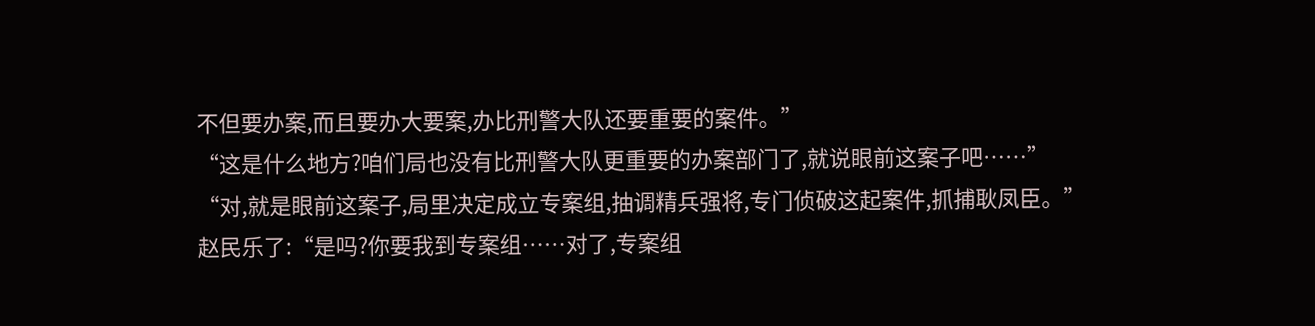不但要办案,而且要办大要案,办比刑警大队还要重要的案件。”
“这是什么地方?咱们局也没有比刑警大队更重要的办案部门了,就说眼前这案子吧……”
“对,就是眼前这案子,局里决定成立专案组,抽调精兵强将,专门侦破这起案件,抓捕耿凤臣。”
赵民乐了:“是吗?你要我到专案组……对了,专案组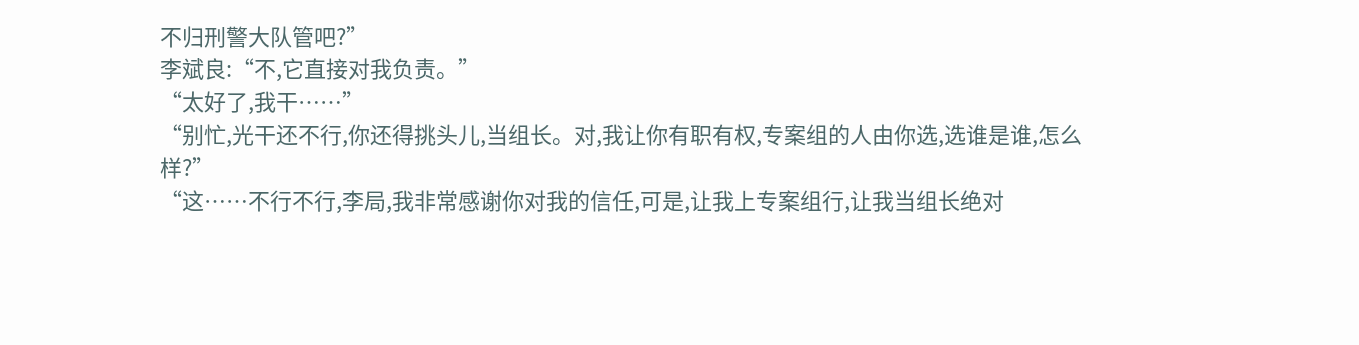不归刑警大队管吧?”
李斌良:“不,它直接对我负责。”
“太好了,我干……”
“别忙,光干还不行,你还得挑头儿,当组长。对,我让你有职有权,专案组的人由你选,选谁是谁,怎么样?”
“这……不行不行,李局,我非常感谢你对我的信任,可是,让我上专案组行,让我当组长绝对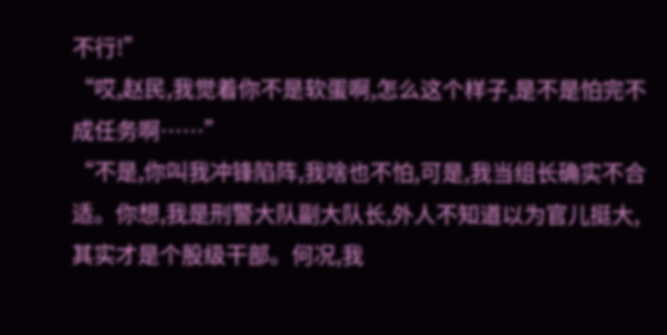不行!”
“哎,赵民,我觉着你不是软蛋啊,怎么这个样子,是不是怕完不成任务啊……”
“不是,你叫我冲锋陷阵,我啥也不怕,可是,我当组长确实不合适。你想,我是刑警大队副大队长,外人不知道以为官儿挺大,其实才是个股级干部。何况,我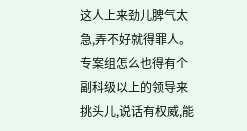这人上来劲儿脾气太急,弄不好就得罪人。专案组怎么也得有个副科级以上的领导来挑头儿,说话有权威,能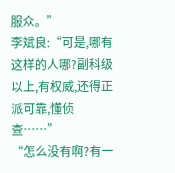服众。”
李斌良:“可是,哪有这样的人哪?副科级以上,有权威,还得正派可靠,懂侦查……”
“怎么没有啊?有一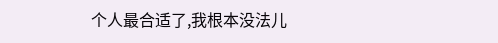个人最合适了,我根本没法儿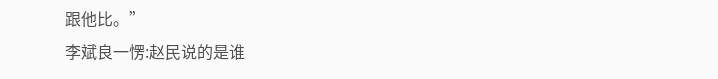跟他比。”
李斌良一愣:赵民说的是谁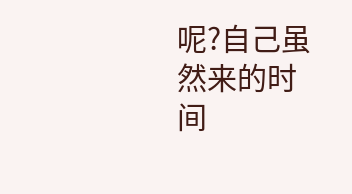呢?自己虽然来的时间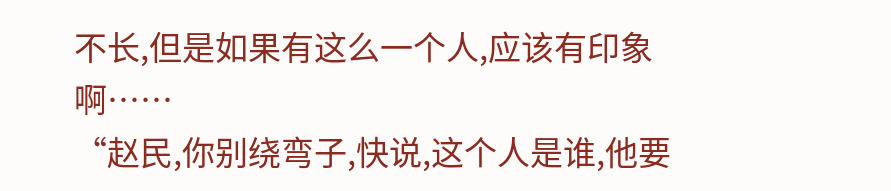不长,但是如果有这么一个人,应该有印象啊……
“赵民,你别绕弯子,快说,这个人是谁,他要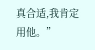真合适,我肯定用他。”